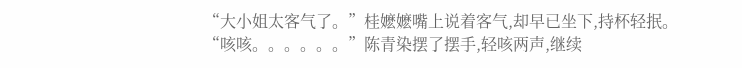“大小姐太客气了。”桂嬷嬷嘴上说着客气,却早已坐下,持杯轻抿。
“咳咳。。。。。。”陈青染摆了摆手,轻咳两声,继续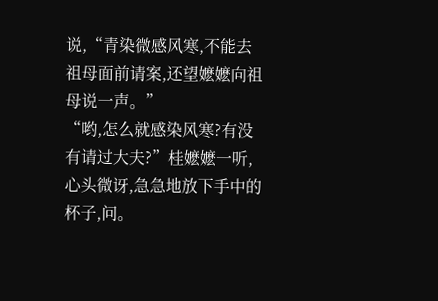说,“青染微感风寒,不能去祖母面前请案,还望嬷嬷向祖母说一声。”
“哟,怎么就感染风寒?有没有请过大夫?”桂嬷嬷一听,心头微讶,急急地放下手中的杯子,问。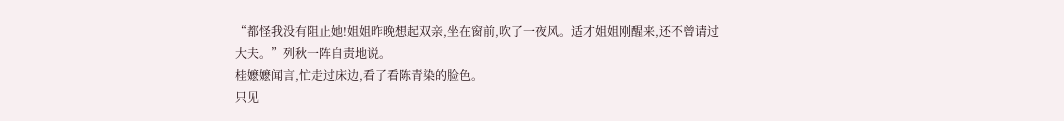“都怪我没有阻止她!姐姐昨晚想起双亲,坐在窗前,吹了一夜风。适才姐姐刚醒来,还不曾请过大夫。”列秋一阵自责地说。
桂嬷嬷闻言,忙走过床边,看了看陈青染的脸色。
只见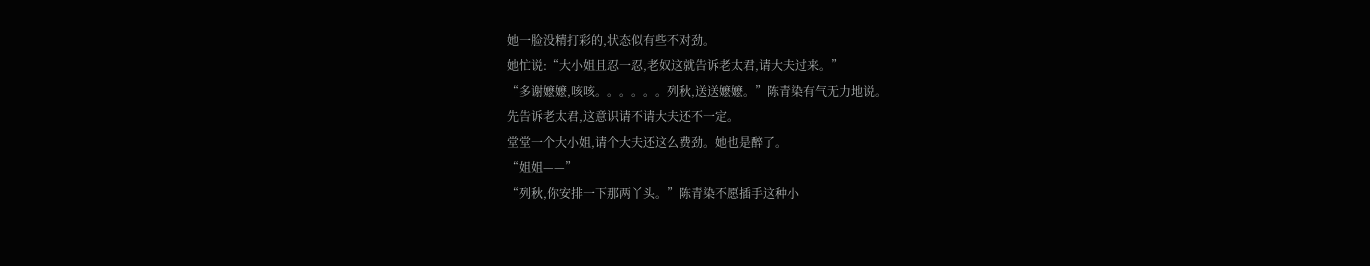她一脸没精打彩的,状态似有些不对劲。
她忙说:“大小姐且忍一忍,老奴这就告诉老太君,请大夫过来。”
“多谢嬷嬷,咳咳。。。。。。列秋,送送嬷嬷。”陈青染有气无力地说。
先告诉老太君,这意识请不请大夫还不一定。
堂堂一个大小姐,请个大夫还这么费劲。她也是醉了。
“姐姐——”
“列秋,你安排一下那两丫头。”陈青染不愿插手这种小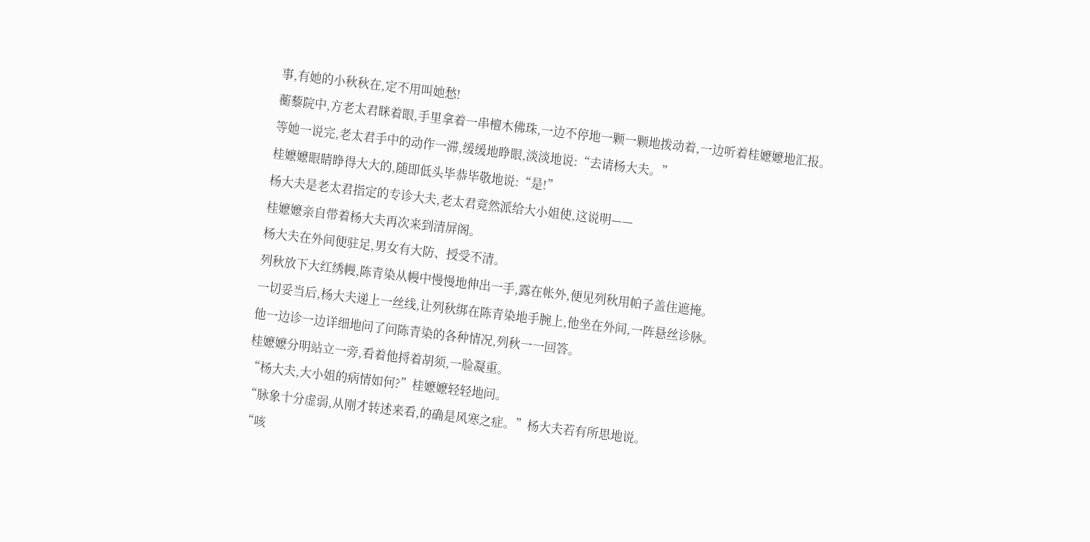事,有她的小秋秋在,定不用叫她愁!
蘅藜院中,方老太君眯着眼,手里拿着一串檀木佛珠,一边不停地一颗一颗地拨动着,一边听着桂嬷嬷地汇报。
等她一说完,老太君手中的动作一滞,缓缓地睁眼,淡淡地说:“去请杨大夫。”
桂嬷嬷眼睛睁得大大的,随即低头毕恭毕敬地说:“是!”
杨大夫是老太君指定的专诊大夫,老太君竟然派给大小姐使,这说明——
桂嬷嬷亲自带着杨大夫再次来到清屏阁。
杨大夫在外间便驻足,男女有大防、授受不清。
列秋放下大红绣幔,陈青染从幔中慢慢地伸出一手,露在帐外,便见列秋用帕子盖住遮掩。
一切妥当后,杨大夫递上一丝线,让列秋绑在陈青染地手腕上,他坐在外间,一阵悬丝诊脉。
他一边诊一边详细地问了问陈青染的各种情况,列秋一一回答。
桂嬷嬷分明站立一旁,看着他捋着胡须,一脸凝重。
“杨大夫,大小姐的病情如何?”桂嬷嬷轻轻地问。
“脉象十分虚弱,从刚才转述来看,的确是风寒之症。”杨大夫若有所思地说。
“咳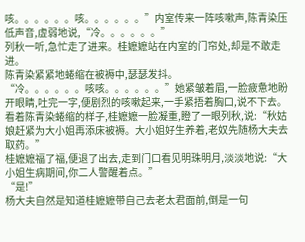咳。。。。。。咳。。。。。。”内室传来一阵咳嗽声,陈青染压低声音,虚弱地说,“冷。。。。。。”
列秋一听,急忙走了进来。桂嬷嬷站在内室的门帘处,却是不敢走进。
陈青染紧紧地蜷缩在被褥中,瑟瑟发抖。
“冷。。。。。。咳咳。。。。。。”她紧皱着眉,一脸疲惫地盼开眼睛,吐完一字,便剧烈的咳嗽起来,一手紧捂着胸口,说不下去。
看着陈青染蜷缩的样子,桂嬷嬷一脸凝重,瞪了一眼列秋,说:“秋姑娘赶紧为大小姐再添床被褥。大小姐好生养着,老奴先随杨大夫去取药。”
桂嬷嬷福了福,便退了出去,走到门口看见明珠明月,淡淡地说:“大小姐生病期间,你二人警醒着点。”
“是!”
杨大夫自然是知道桂嬷嬷带自己去老太君面前,倒是一句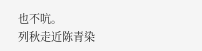也不吭。
列秋走近陈青染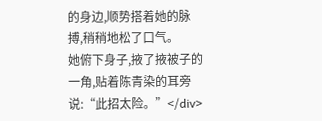的身边,顺势搭着她的脉搏,稍稍地松了口气。
她俯下身子,掖了掖被子的一角,贴着陈青染的耳旁说:“此招太险。”</div>